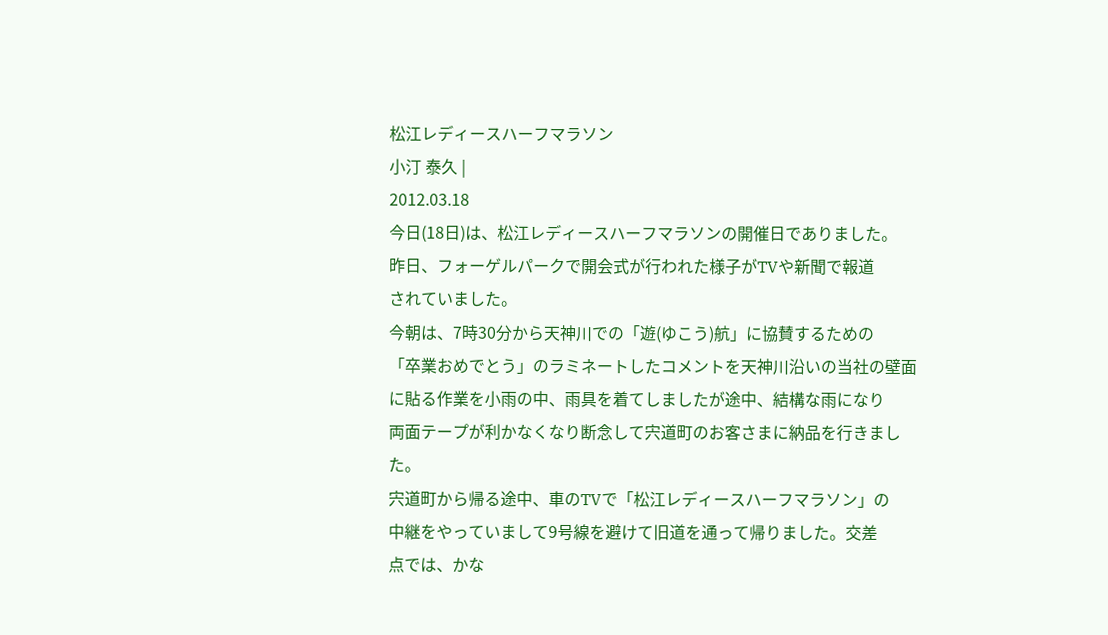松江レディースハーフマラソン
小汀 泰久 |
2012.03.18
今日(18日)は、松江レディースハーフマラソンの開催日でありました。
昨日、フォーゲルパークで開会式が行われた様子がTVや新聞で報道
されていました。
今朝は、7時30分から天神川での「遊(ゆこう)航」に協賛するための
「卒業おめでとう」のラミネートしたコメントを天神川沿いの当社の壁面
に貼る作業を小雨の中、雨具を着てしましたが途中、結構な雨になり
両面テープが利かなくなり断念して宍道町のお客さまに納品を行きまし
た。
宍道町から帰る途中、車のTVで「松江レディースハーフマラソン」の
中継をやっていまして9号線を避けて旧道を通って帰りました。交差
点では、かな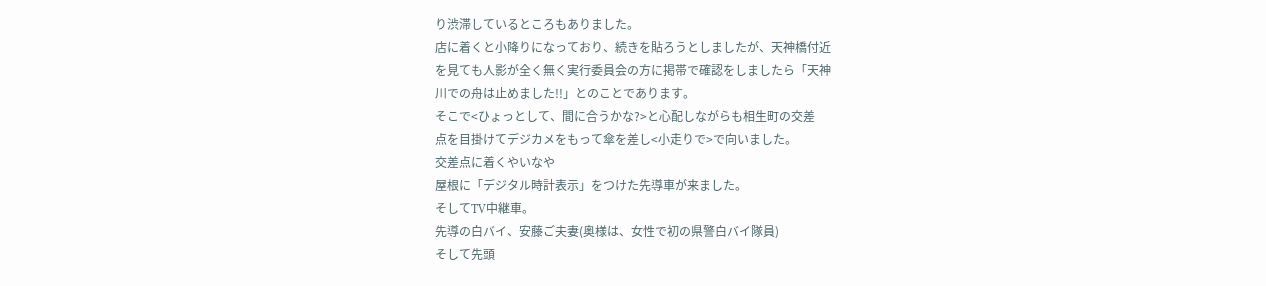り渋滞しているところもありました。
店に着くと小降りになっており、続きを貼ろうとしましたが、天神橋付近
を見ても人影が全く無く実行委員会の方に掲帯で確認をしましたら「天神
川での舟は止めました!!」とのことであります。
そこで<ひょっとして、間に合うかな?>と心配しながらも相生町の交差
点を目掛けてデジカメをもって傘を差し<小走りで>で向いました。
交差点に着くやいなや
屋根に「デジタル時計表示」をつけた先導車が来ました。
そしてTV中継車。
先導の白バイ、安藤ご夫妻(奥様は、女性で初の県警白バイ隊員)
そして先頭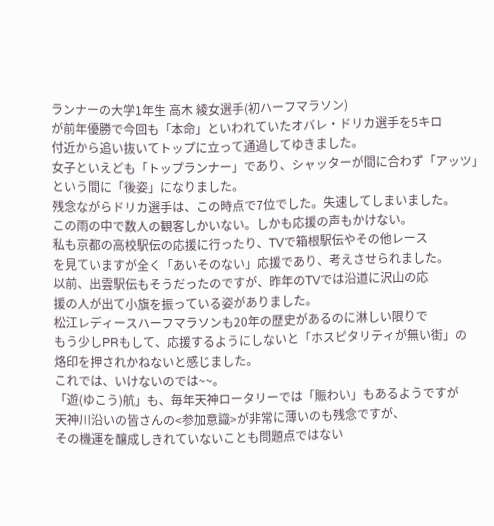ランナーの大学1年生 高木 綾女選手(初ハーフマラソン)
が前年優勝で今回も「本命」といわれていたオバレ・ドリカ選手を5キロ
付近から追い抜いてトップに立って通過してゆきました。
女子といえども「トップランナー」であり、シャッターが間に合わず「アッツ」
という間に「後姿」になりました。
残念ながらドリカ選手は、この時点で7位でした。失速してしまいました。
この雨の中で数人の観客しかいない。しかも応援の声もかけない。
私も京都の高校駅伝の応援に行ったり、TVで箱根駅伝やその他レース
を見ていますが全く「あいそのない」応援であり、考えさせられました。
以前、出雲駅伝もそうだったのですが、昨年のTVでは沿道に沢山の応
援の人が出て小旗を振っている姿がありました。
松江レディースハーフマラソンも20年の歴史があるのに淋しい限りで
もう少しPRもして、応援するようにしないと「ホスピタリティが無い街」の
烙印を押されかねないと感じました。
これでは、いけないのでは~~。
「遊(ゆこう)航」も、毎年天神ロータリーでは「賑わい」もあるようですが
天神川沿いの皆さんの<参加意識>が非常に薄いのも残念ですが、
その機運を醸成しきれていないことも問題点ではない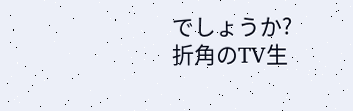でしょうか?
折角のTV生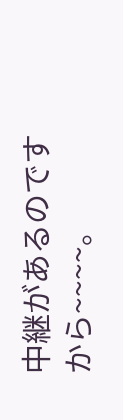中継があるのですから~~~~。